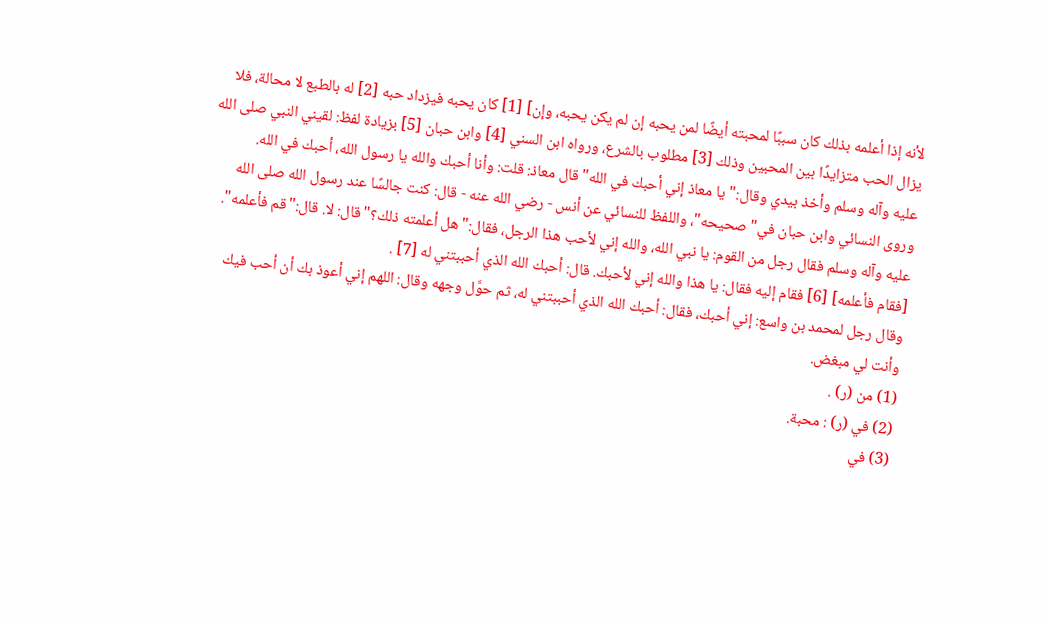لأنه إذا أعلمه بذلك كان سببًا لمحبته أيضًا لمن يحبه إن لم يكن يحبه، وإن] [1] كان يحبه فيزداد حبه [2] له بالطبع لا محالة، فلا يزال الحب متزايدًا بين المحبين وذلك [3] مطلوب بالشرع، ورواه ابن السني [4] وابن حبان [5] بزيادة لفظ: لقيني النبي صلى الله عليه وآله وسلم وأخذ بيدي وقال:"يا معاذ إني أحبك في الله"قال معاذ: قلت: وأنا أحبك والله يا رسول الله، أحبك في الله.
وروى النسائي وابن حبان في"صحيحه"، واللفظ للنسائي عن أنس - رضي الله عنه - قال: كنت جالسًا عند رسول الله صلى الله عليه وآله وسلم فقال رجل من القوم: يا نبي الله، والله إني لأحب هذا الرجل، فقال:"هل أعلمته ذلك؟"قال: لا. قال:"قم فأعلمه". [فقام فأعلمه] [6] فقام إليه فقال: يا هذا والله إني لأحبك. قال: أحبك الله الذي أحببتني له [7] .
وقال رجل لمحمد بن واسع: إني أحبك، فقال: أحبك الله الذي أحببتني له، ثم حوَّل وجهه وقال: اللهم إني أعوذ بك أن أحب فيك وأنت لي مبغض.
(1) من (ر) .
(2) في (ر) : محبة.
(3) في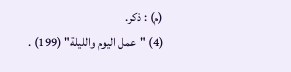(م) : ذكر.
(4) "عمل اليوم والليلة" (199) .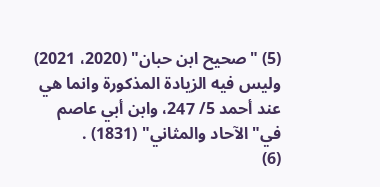(5) "صحيح ابن حبان" (2020، 2021) وليس فيه الزيادة المذكورة وانما هي عند أحمد 5/ 247، وابن أبي عاصم في"الآحاد والمثاني" (1831) .
(6)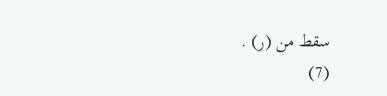سقط من (ر) .
(7)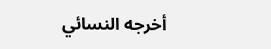أخرجه النسائي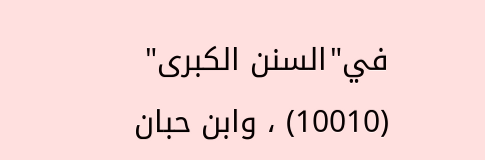في"السنن الكبرى" (10010) ، وابن حبان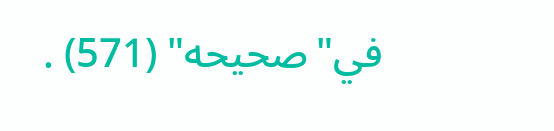في"صحيحه" (571) .